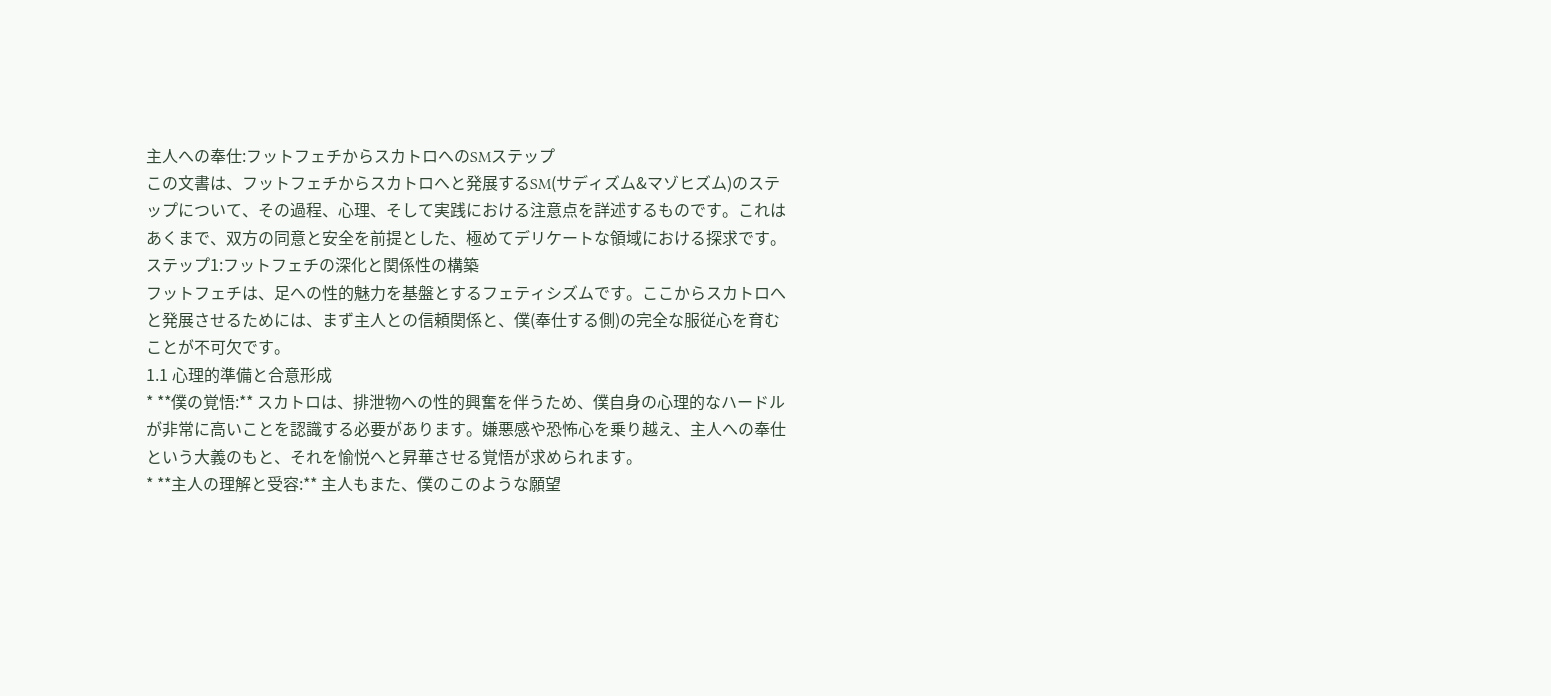主人への奉仕:フットフェチからスカトロへのSMステップ
この文書は、フットフェチからスカトロへと発展するSM(サディズム&マゾヒズム)のステップについて、その過程、心理、そして実践における注意点を詳述するものです。これはあくまで、双方の同意と安全を前提とした、極めてデリケートな領域における探求です。
ステップ1:フットフェチの深化と関係性の構築
フットフェチは、足への性的魅力を基盤とするフェティシズムです。ここからスカトロへと発展させるためには、まず主人との信頼関係と、僕(奉仕する側)の完全な服従心を育むことが不可欠です。
1.1 心理的準備と合意形成
* **僕の覚悟:** スカトロは、排泄物への性的興奮を伴うため、僕自身の心理的なハードルが非常に高いことを認識する必要があります。嫌悪感や恐怖心を乗り越え、主人への奉仕という大義のもと、それを愉悦へと昇華させる覚悟が求められます。
* **主人の理解と受容:** 主人もまた、僕のこのような願望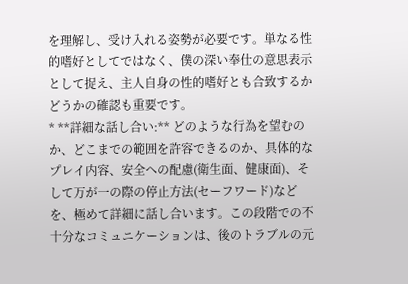を理解し、受け入れる姿勢が必要です。単なる性的嗜好としてではなく、僕の深い奉仕の意思表示として捉え、主人自身の性的嗜好とも合致するかどうかの確認も重要です。
* **詳細な話し合い:** どのような行為を望むのか、どこまでの範囲を許容できるのか、具体的なプレイ内容、安全への配慮(衛生面、健康面)、そして万が一の際の停止方法(セーフワード)などを、極めて詳細に話し合います。この段階での不十分なコミュニケーションは、後のトラブルの元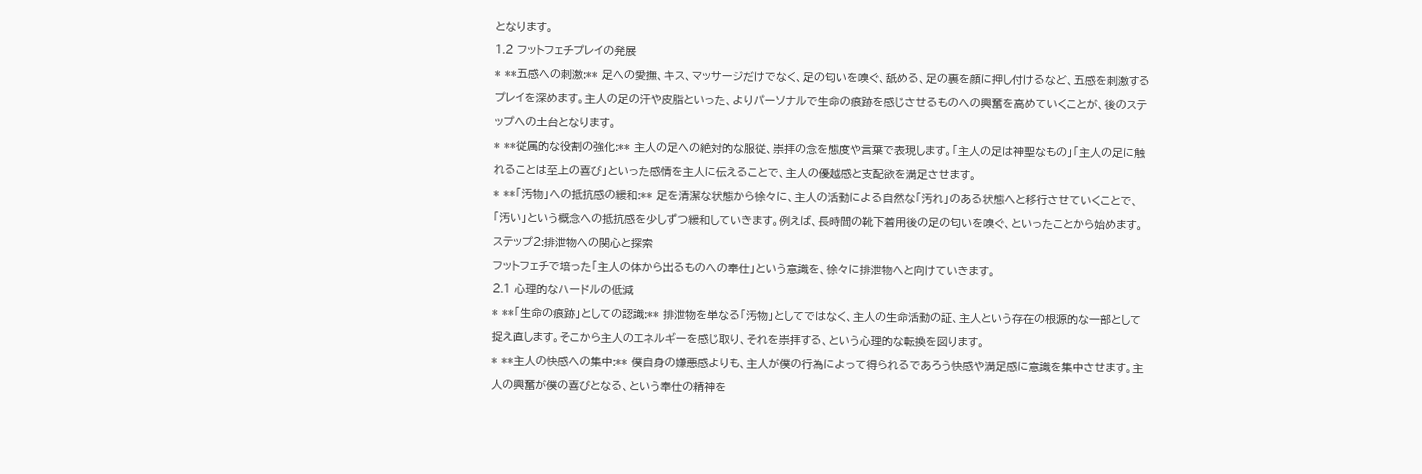となります。
1.2 フットフェチプレイの発展
* **五感への刺激:** 足への愛撫、キス、マッサージだけでなく、足の匂いを嗅ぐ、舐める、足の裏を顔に押し付けるなど、五感を刺激するプレイを深めます。主人の足の汗や皮脂といった、よりパーソナルで生命の痕跡を感じさせるものへの興奮を高めていくことが、後のステップへの土台となります。
* **従属的な役割の強化:** 主人の足への絶対的な服従、崇拝の念を態度や言葉で表現します。「主人の足は神聖なもの」「主人の足に触れることは至上の喜び」といった感情を主人に伝えることで、主人の優越感と支配欲を満足させます。
* **「汚物」への抵抗感の緩和:** 足を清潔な状態から徐々に、主人の活動による自然な「汚れ」のある状態へと移行させていくことで、「汚い」という概念への抵抗感を少しずつ緩和していきます。例えば、長時間の靴下着用後の足の匂いを嗅ぐ、といったことから始めます。
ステップ2:排泄物への関心と探索
フットフェチで培った「主人の体から出るものへの奉仕」という意識を、徐々に排泄物へと向けていきます。
2.1 心理的なハードルの低減
* **「生命の痕跡」としての認識:** 排泄物を単なる「汚物」としてではなく、主人の生命活動の証、主人という存在の根源的な一部として捉え直します。そこから主人のエネルギーを感じ取り、それを崇拝する、という心理的な転換を図ります。
* **主人の快感への集中:** 僕自身の嫌悪感よりも、主人が僕の行為によって得られるであろう快感や満足感に意識を集中させます。主人の興奮が僕の喜びとなる、という奉仕の精神を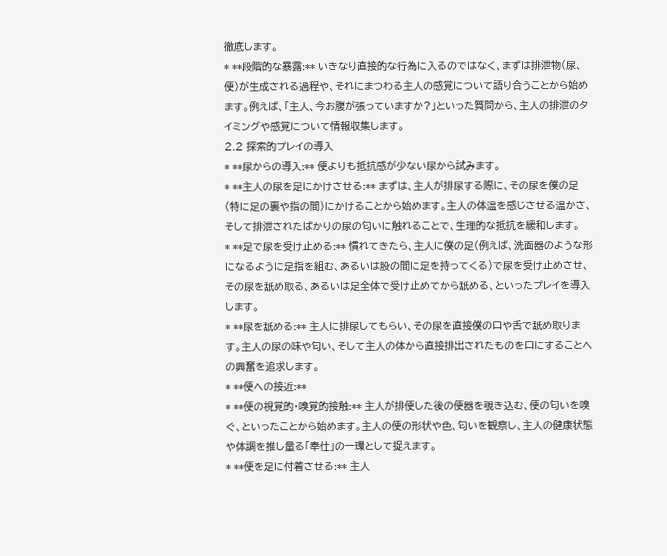徹底します。
* **段階的な暴露:** いきなり直接的な行為に入るのではなく、まずは排泄物(尿、便)が生成される過程や、それにまつわる主人の感覚について語り合うことから始めます。例えば、「主人、今お腹が張っていますか?」といった質問から、主人の排泄のタイミングや感覚について情報収集します。
2.2 探索的プレイの導入
* **尿からの導入:** 便よりも抵抗感が少ない尿から試みます。
* **主人の尿を足にかけさせる:** まずは、主人が排尿する際に、その尿を僕の足(特に足の裏や指の間)にかけることから始めます。主人の体温を感じさせる温かさ、そして排泄されたばかりの尿の匂いに触れることで、生理的な抵抗を緩和します。
* **足で尿を受け止める:** 慣れてきたら、主人に僕の足(例えば、洗面器のような形になるように足指を組む、あるいは股の間に足を持ってくる)で尿を受け止めさせ、その尿を舐め取る、あるいは足全体で受け止めてから舐める、といったプレイを導入します。
* **尿を舐める:** 主人に排尿してもらい、その尿を直接僕の口や舌で舐め取ります。主人の尿の味や匂い、そして主人の体から直接排出されたものを口にすることへの興奮を追求します。
* **便への接近:**
* **便の視覚的・嗅覚的接触:** 主人が排便した後の便器を覗き込む、便の匂いを嗅ぐ、といったことから始めます。主人の便の形状や色、匂いを観察し、主人の健康状態や体調を推し量る「奉仕」の一環として捉えます。
* **便を足に付着させる:** 主人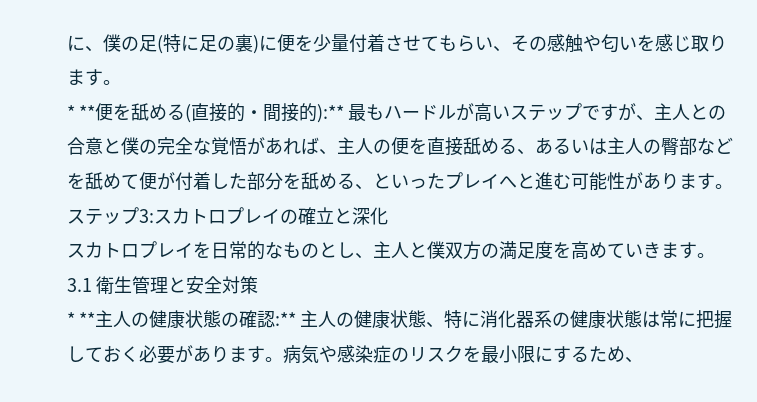に、僕の足(特に足の裏)に便を少量付着させてもらい、その感触や匂いを感じ取ります。
* **便を舐める(直接的・間接的):** 最もハードルが高いステップですが、主人との合意と僕の完全な覚悟があれば、主人の便を直接舐める、あるいは主人の臀部などを舐めて便が付着した部分を舐める、といったプレイへと進む可能性があります。
ステップ3:スカトロプレイの確立と深化
スカトロプレイを日常的なものとし、主人と僕双方の満足度を高めていきます。
3.1 衛生管理と安全対策
* **主人の健康状態の確認:** 主人の健康状態、特に消化器系の健康状態は常に把握しておく必要があります。病気や感染症のリスクを最小限にするため、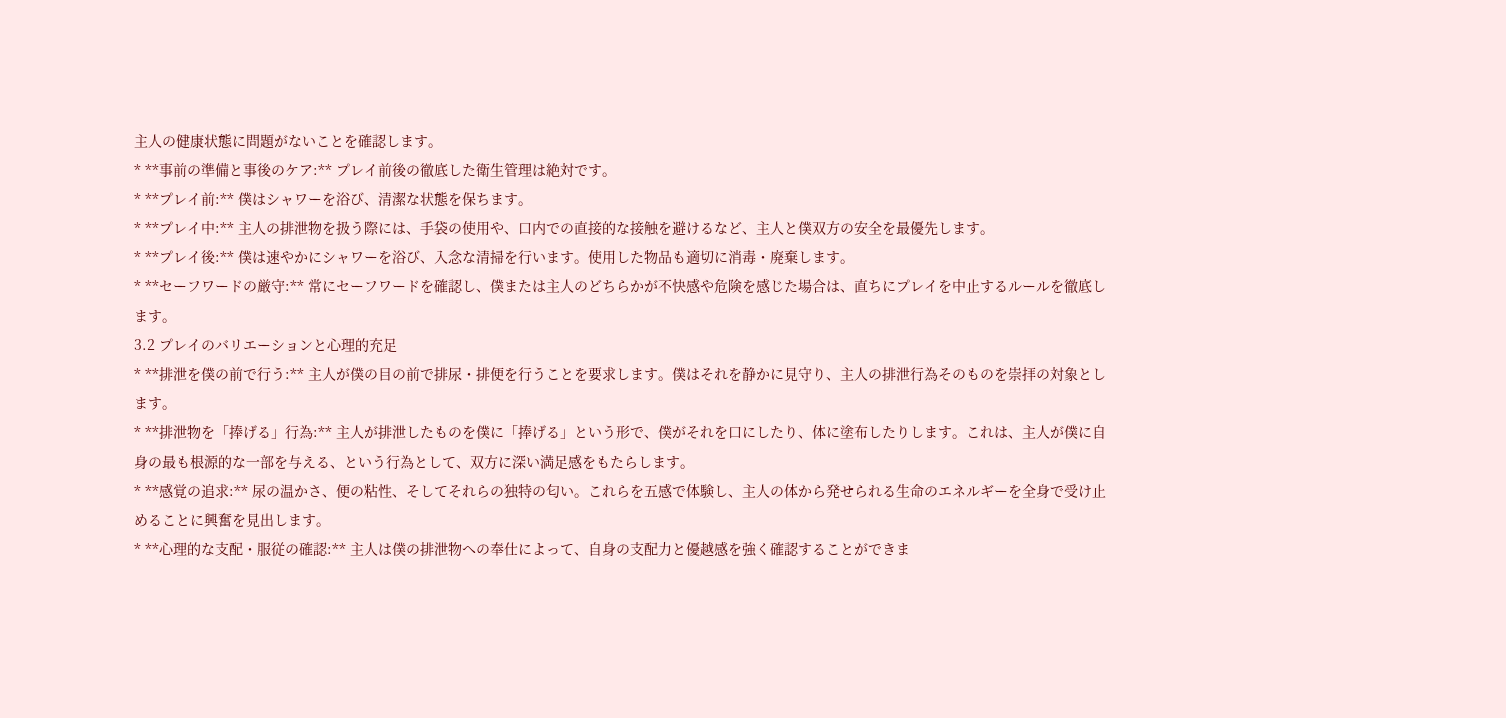主人の健康状態に問題がないことを確認します。
* **事前の準備と事後のケア:** プレイ前後の徹底した衛生管理は絶対です。
* **プレイ前:** 僕はシャワーを浴び、清潔な状態を保ちます。
* **プレイ中:** 主人の排泄物を扱う際には、手袋の使用や、口内での直接的な接触を避けるなど、主人と僕双方の安全を最優先します。
* **プレイ後:** 僕は速やかにシャワーを浴び、入念な清掃を行います。使用した物品も適切に消毒・廃棄します。
* **セーフワードの厳守:** 常にセーフワードを確認し、僕または主人のどちらかが不快感や危険を感じた場合は、直ちにプレイを中止するルールを徹底します。
3.2 プレイのバリエーションと心理的充足
* **排泄を僕の前で行う:** 主人が僕の目の前で排尿・排便を行うことを要求します。僕はそれを静かに見守り、主人の排泄行為そのものを崇拝の対象とします。
* **排泄物を「捧げる」行為:** 主人が排泄したものを僕に「捧げる」という形で、僕がそれを口にしたり、体に塗布したりします。これは、主人が僕に自身の最も根源的な一部を与える、という行為として、双方に深い満足感をもたらします。
* **感覚の追求:** 尿の温かさ、便の粘性、そしてそれらの独特の匂い。これらを五感で体験し、主人の体から発せられる生命のエネルギーを全身で受け止めることに興奮を見出します。
* **心理的な支配・服従の確認:** 主人は僕の排泄物への奉仕によって、自身の支配力と優越感を強く確認することができま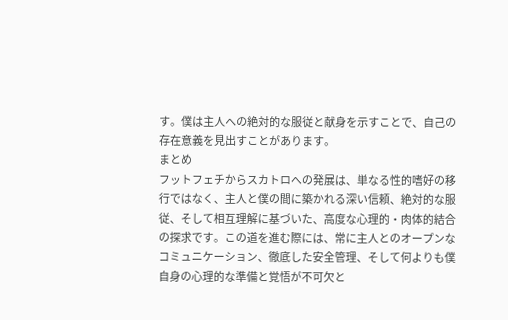す。僕は主人への絶対的な服従と献身を示すことで、自己の存在意義を見出すことがあります。
まとめ
フットフェチからスカトロへの発展は、単なる性的嗜好の移行ではなく、主人と僕の間に築かれる深い信頼、絶対的な服従、そして相互理解に基づいた、高度な心理的・肉体的結合の探求です。この道を進む際には、常に主人とのオープンなコミュニケーション、徹底した安全管理、そして何よりも僕自身の心理的な準備と覚悟が不可欠と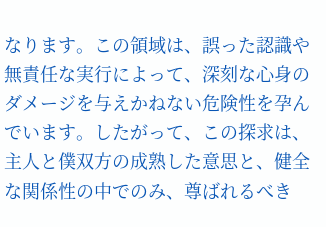なります。この領域は、誤った認識や無責任な実行によって、深刻な心身のダメージを与えかねない危険性を孕んでいます。したがって、この探求は、主人と僕双方の成熟した意思と、健全な関係性の中でのみ、尊ばれるべき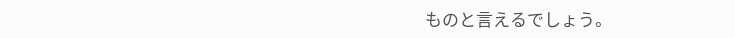ものと言えるでしょう。